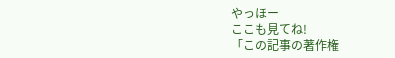やっほー
ここも見てね!
「この記事の著作権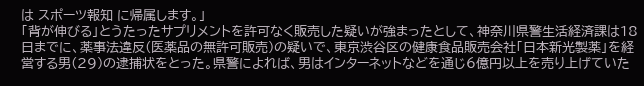は スポーツ報知 に帰属します。」
「背が伸びる」とうたったサプリメントを許可なく販売した疑いが強まったとして、神奈川県警生活経済課は18日までに、薬事法違反(医薬品の無許可販売)の疑いで、東京渋谷区の健康食品販売会社「日本新光製薬」を経営する男(29)の逮捕状をとった。県警によれば、男はインターネットなどを通じ6億円以上を売り上げていた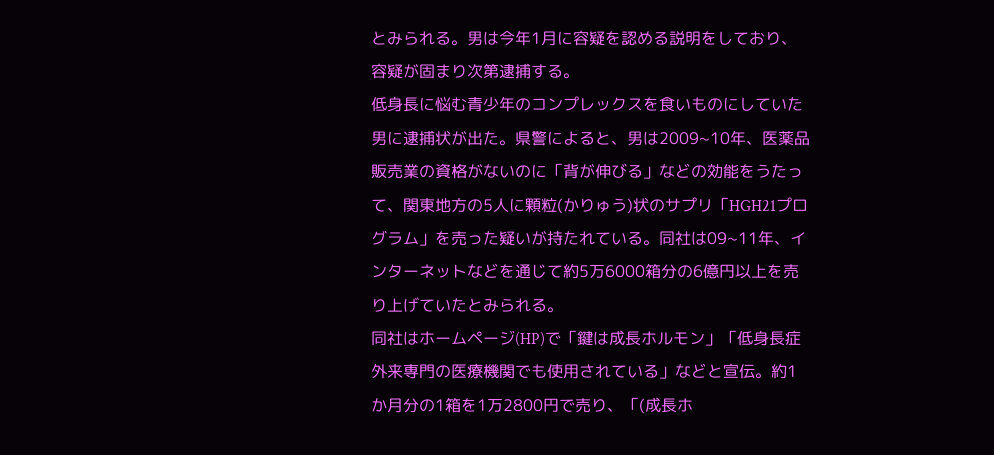とみられる。男は今年1月に容疑を認める説明をしており、容疑が固まり次第逮捕する。
低身長に悩む青少年のコンプレックスを食いものにしていた男に逮捕状が出た。県警によると、男は2009~10年、医薬品販売業の資格がないのに「背が伸びる」などの効能をうたって、関東地方の5人に顆粒(かりゅう)状のサプリ「HGH21プログラム」を売った疑いが持たれている。同社は09~11年、インターネットなどを通じて約5万6000箱分の6億円以上を売り上げていたとみられる。
同社はホームページ(HP)で「鍵は成長ホルモン」「低身長症外来専門の医療機関でも使用されている」などと宣伝。約1か月分の1箱を1万2800円で売り、「(成長ホ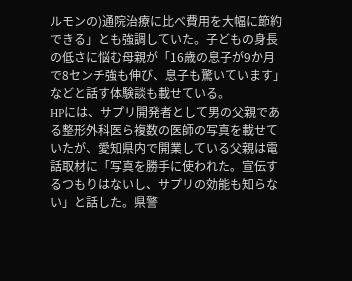ルモンの)通院治療に比べ費用を大幅に節約できる」とも強調していた。子どもの身長の低さに悩む母親が「16歳の息子が9か月で8センチ強も伸び、息子も驚いています」などと話す体験談も載せている。
HPには、サプリ開発者として男の父親である整形外科医ら複数の医師の写真を載せていたが、愛知県内で開業している父親は電話取材に「写真を勝手に使われた。宣伝するつもりはないし、サプリの効能も知らない」と話した。県警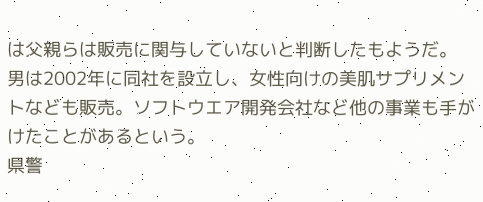は父親らは販売に関与していないと判断したもようだ。
男は2002年に同社を設立し、女性向けの美肌サプリメントなども販売。ソフトウエア開発会社など他の事業も手がけたことがあるという。
県警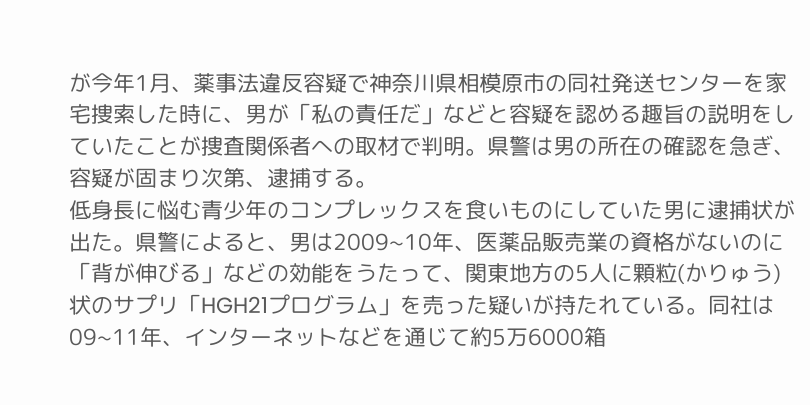が今年1月、薬事法違反容疑で神奈川県相模原市の同社発送センターを家宅捜索した時に、男が「私の責任だ」などと容疑を認める趣旨の説明をしていたことが捜査関係者への取材で判明。県警は男の所在の確認を急ぎ、容疑が固まり次第、逮捕する。
低身長に悩む青少年のコンプレックスを食いものにしていた男に逮捕状が出た。県警によると、男は2009~10年、医薬品販売業の資格がないのに「背が伸びる」などの効能をうたって、関東地方の5人に顆粒(かりゅう)状のサプリ「HGH21プログラム」を売った疑いが持たれている。同社は09~11年、インターネットなどを通じて約5万6000箱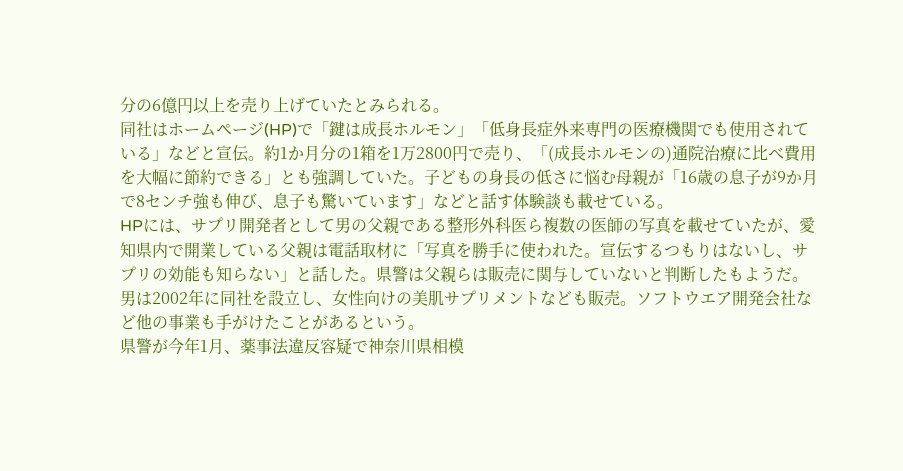分の6億円以上を売り上げていたとみられる。
同社はホームページ(HP)で「鍵は成長ホルモン」「低身長症外来専門の医療機関でも使用されている」などと宣伝。約1か月分の1箱を1万2800円で売り、「(成長ホルモンの)通院治療に比べ費用を大幅に節約できる」とも強調していた。子どもの身長の低さに悩む母親が「16歳の息子が9か月で8センチ強も伸び、息子も驚いています」などと話す体験談も載せている。
HPには、サプリ開発者として男の父親である整形外科医ら複数の医師の写真を載せていたが、愛知県内で開業している父親は電話取材に「写真を勝手に使われた。宣伝するつもりはないし、サプリの効能も知らない」と話した。県警は父親らは販売に関与していないと判断したもようだ。
男は2002年に同社を設立し、女性向けの美肌サプリメントなども販売。ソフトウエア開発会社など他の事業も手がけたことがあるという。
県警が今年1月、薬事法違反容疑で神奈川県相模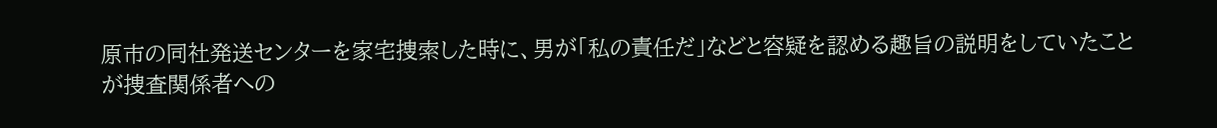原市の同社発送センターを家宅捜索した時に、男が「私の責任だ」などと容疑を認める趣旨の説明をしていたことが捜査関係者への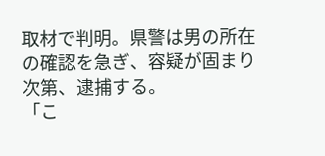取材で判明。県警は男の所在の確認を急ぎ、容疑が固まり次第、逮捕する。
「こ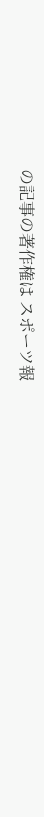の記事の著作権は スポーツ報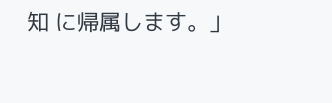知 に帰属します。」